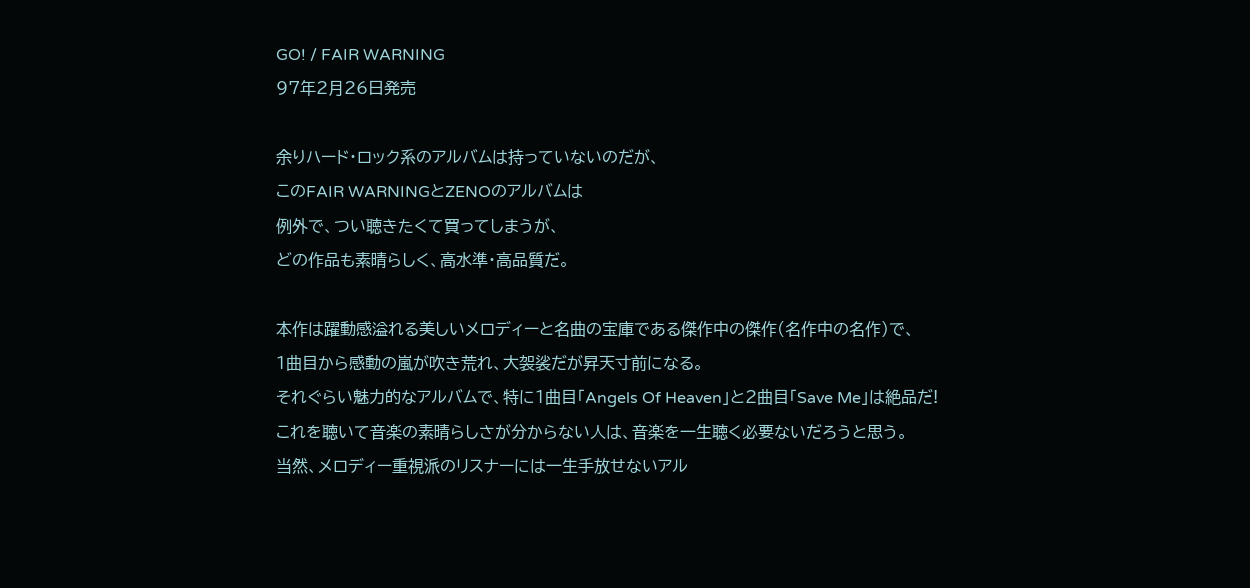GO! / FAIR WARNING
97年2月26日発売

余りハード・ロック系のアルバムは持っていないのだが、
このFAIR WARNINGとZENOのアルバムは
例外で、つい聴きたくて買ってしまうが、
どの作品も素晴らしく、高水準・高品質だ。

本作は躍動感溢れる美しいメロディーと名曲の宝庫である傑作中の傑作(名作中の名作)で、
1曲目から感動の嵐が吹き荒れ、大袈裟だが昇天寸前になる。
それぐらい魅力的なアルバムで、特に1曲目「Angels Of Heaven」と2曲目「Save Me」は絶品だ!
これを聴いて音楽の素晴らしさが分からない人は、音楽を一生聴く必要ないだろうと思う。
当然、メロディー重視派のリスナーには一生手放せないアル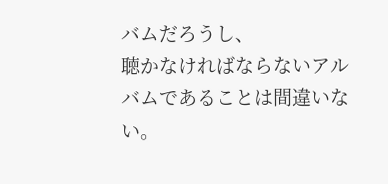バムだろうし、
聴かなければならないアルバムであることは間違いない。